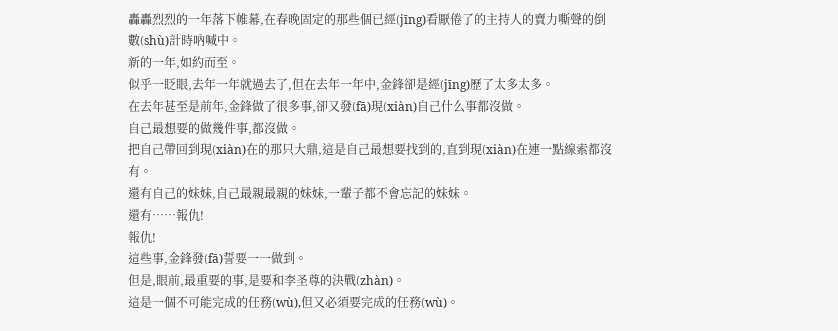轟轟烈烈的一年落下帷幕,在春晚固定的那些個已經(jīng)看厭倦了的主持人的賣力嘶聲的倒數(shù)計時吶喊中。
新的一年,如約而至。
似乎一眨眼,去年一年就過去了,但在去年一年中,金鋒卻是經(jīng)歷了太多太多。
在去年甚至是前年,金鋒做了很多事,卻又發(fā)現(xiàn)自己什么事都沒做。
自己最想要的做幾件事,都沒做。
把自己帶回到現(xiàn)在的那只大鼎,這是自己最想要找到的,直到現(xiàn)在連一點線索都沒有。
還有自己的妹妹,自己最親最親的妹妹,一輩子都不會忘記的妹妹。
還有……報仇!
報仇!
這些事,金鋒發(fā)誓要一一做到。
但是,眼前,最重要的事,是要和李圣尊的決戰(zhàn)。
這是一個不可能完成的任務(wù),但又必須要完成的任務(wù)。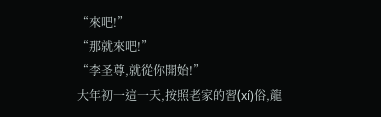“來吧!”
“那就來吧!”
“李圣尊,就從你開始!”
大年初一這一天,按照老家的習(xí)俗,龍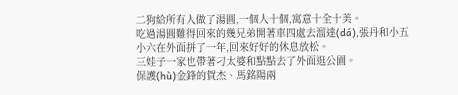二狗給所有人做了湯圓,一個人十個,寓意十全十美。
吃過湯圓難得回來的幾兄弟開著車四處去溜達(dá),張丹和小五小六在外面拼了一年,回來好好的休息放松。
三娃子一家也帶著刁太婆和點點去了外面逛公園。
保護(hù)金鋒的賀杰、馬銘陽兩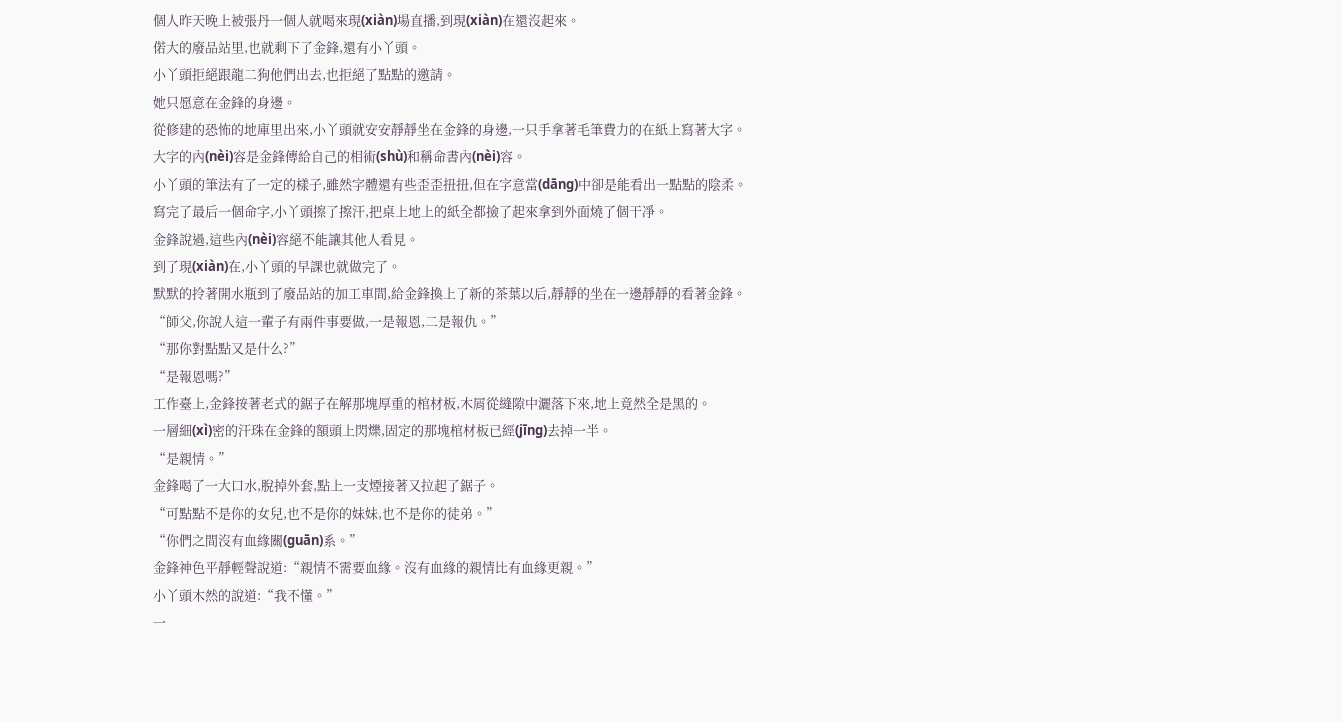個人昨天晚上被張丹一個人就喝來現(xiàn)場直播,到現(xiàn)在還沒起來。
偌大的廢品站里,也就剩下了金鋒,還有小丫頭。
小丫頭拒絕跟龍二狗他們出去,也拒絕了點點的邀請。
她只愿意在金鋒的身邊。
從修建的恐怖的地庫里出來,小丫頭就安安靜靜坐在金鋒的身邊,一只手拿著毛筆費力的在紙上寫著大字。
大字的內(nèi)容是金鋒傳給自己的相術(shù)和稱命書內(nèi)容。
小丫頭的筆法有了一定的樣子,雖然字體還有些歪歪扭扭,但在字意當(dāng)中卻是能看出一點點的陰柔。
寫完了最后一個命字,小丫頭擦了擦汗,把桌上地上的紙全都撿了起來拿到外面燒了個干凈。
金鋒說過,這些內(nèi)容絕不能讓其他人看見。
到了現(xiàn)在,小丫頭的早課也就做完了。
默默的拎著開水瓶到了廢品站的加工車間,給金鋒換上了新的茶葉以后,靜靜的坐在一邊靜靜的看著金鋒。
“師父,你說人這一輩子有兩件事要做,一是報恩,二是報仇。”
“那你對點點又是什么?”
“是報恩嗎?”
工作臺上,金鋒按著老式的鋸子在解那塊厚重的棺材板,木屑從縫隙中灑落下來,地上竟然全是黑的。
一層細(xì)密的汗珠在金鋒的額頭上閃爍,固定的那塊棺材板已經(jīng)去掉一半。
“是親情。”
金鋒喝了一大口水,脫掉外套,點上一支煙接著又拉起了鋸子。
“可點點不是你的女兒,也不是你的妹妹,也不是你的徒弟。”
“你們之間沒有血緣關(guān)系。”
金鋒神色平靜輕聲說道:“親情不需要血緣。沒有血緣的親情比有血緣更親。”
小丫頭木然的說道:“我不懂。”
一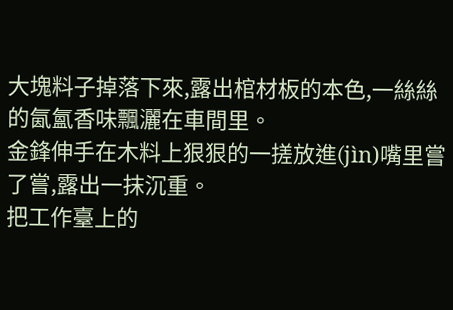大塊料子掉落下來,露出棺材板的本色,一絲絲的氤氳香味飄灑在車間里。
金鋒伸手在木料上狠狠的一搓放進(jìn)嘴里嘗了嘗,露出一抹沉重。
把工作臺上的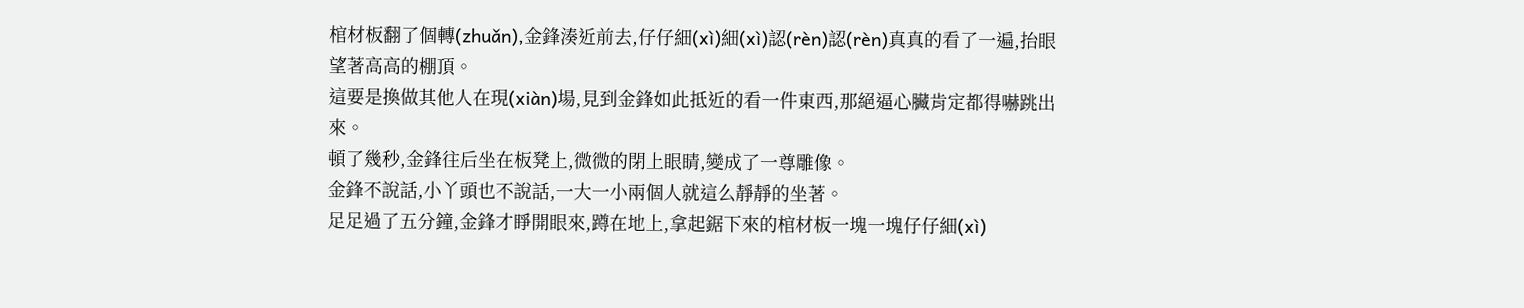棺材板翻了個轉(zhuǎn),金鋒湊近前去,仔仔細(xì)細(xì)認(rèn)認(rèn)真真的看了一遍,抬眼望著高高的棚頂。
這要是換做其他人在現(xiàn)場,見到金鋒如此抵近的看一件東西,那絕逼心臟肯定都得嚇跳出來。
頓了幾秒,金鋒往后坐在板凳上,微微的閉上眼睛,變成了一尊雕像。
金鋒不說話,小丫頭也不說話,一大一小兩個人就這么靜靜的坐著。
足足過了五分鐘,金鋒才睜開眼來,蹲在地上,拿起鋸下來的棺材板一塊一塊仔仔細(xì)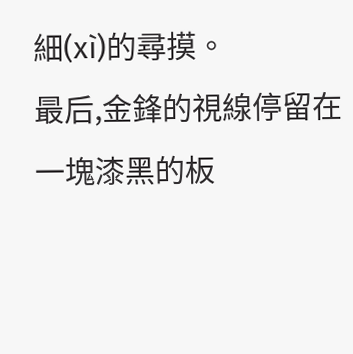細(xì)的尋摸。
最后,金鋒的視線停留在一塊漆黑的板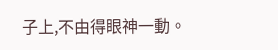子上,不由得眼神一動。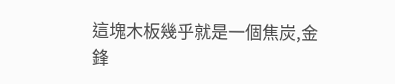這塊木板幾乎就是一個焦炭,金鋒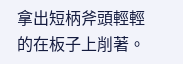拿出短柄斧頭輕輕的在板子上削著。